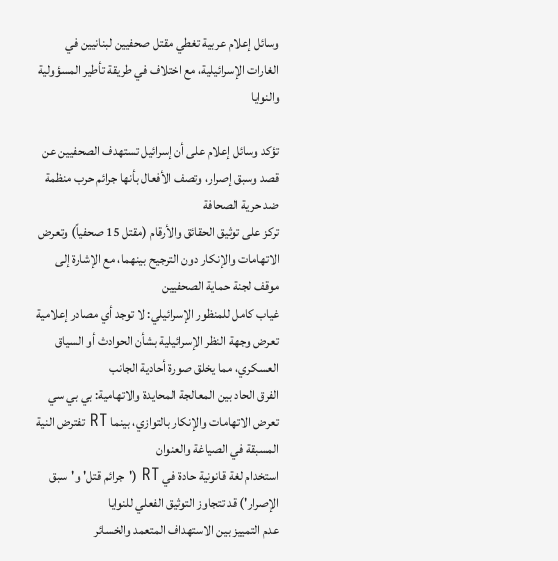وسائل إعلام عربية تغطي مقتل صحفيين لبنانيين في الغارات الإسرائيلية، مع اختلاف في طريقة تأطير المسؤولية والنوايا

تؤكد وسائل إعلام على أن إسرائيل تستهدف الصحفيين عن قصد وسبق إصرار، وتصف الأفعال بأنها جرائم حرب منظمة ضد حرية الصحافة
تركز على توثيق الحقائق والأرقام (مقتل 15 صحفياً) وتعرض الاتهامات والإنكار دون الترجيح بينهما، مع الإشارة إلى موقف لجنة حماية الصحفيين
غياب كامل للمنظور الإسرائيلي: لا توجد أي مصادر إعلامية تعرض وجهة النظر الإسرائيلية بشأن الحوادث أو السياق العسكري، مما يخلق صورة أحادية الجانب
الفرق الحاد بين المعالجة المحايدة والاتهامية: بي بي سي تعرض الاتهامات والإنكار بالتوازي، بينما RT تفترض النية المسبقة في الصياغة والعنوان
استخدام لغة قانونية حادة في RT ('جرائم قتل' و'سبق الإصرار') قد تتجاوز التوثيق الفعلي للنوايا
عدم التمييز بين الاستهداف المتعمد والخسائر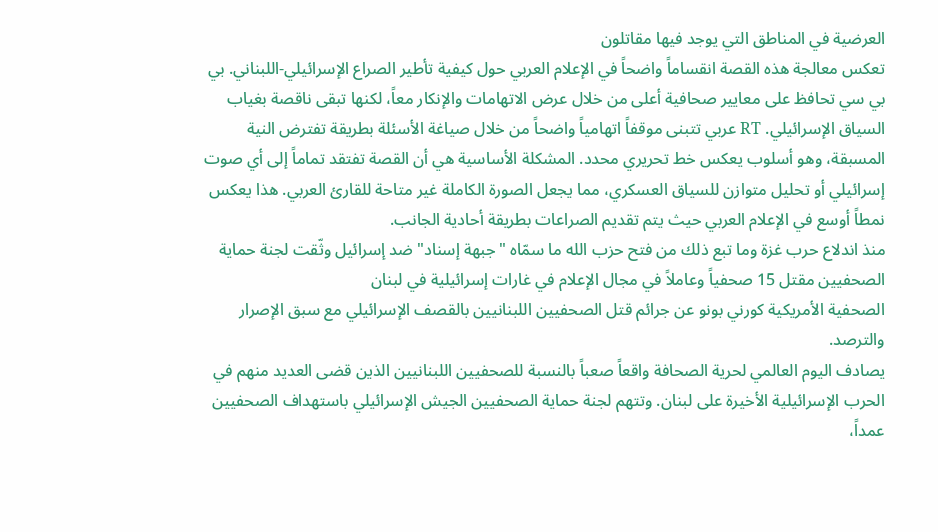العرضية في المناطق التي يوجد فيها مقاتلون
تعكس معالجة هذه القصة انقساماً واضحاً في الإعلام العربي حول كيفية تأطير الصراع الإسرائيلي-اللبناني. بي بي سي تحافظ على معايير صحافية أعلى من خلال عرض الاتهامات والإنكار معاً، لكنها تبقى ناقصة بغياب السياق الإسرائيلي. RT عربي تتبنى موقفاً اتهامياً واضحاً من خلال صياغة الأسئلة بطريقة تفترض النية المسبقة، وهو أسلوب يعكس خط تحريري محدد. المشكلة الأساسية هي أن القصة تفتقد تماماً إلى أي صوت إسرائيلي أو تحليل متوازن للسياق العسكري، مما يجعل الصورة الكاملة غير متاحة للقارئ العربي. هذا يعكس نمطاً أوسع في الإعلام العربي حيث يتم تقديم الصراعات بطريقة أحادية الجانب.
منذ اندلاع حرب غزة وما تبع ذلك من فتح حزب الله ما سمّاه "جبهة إسناد" ضد إسرائيل وثّقت لجنة حماية الصحفيين مقتل 15 صحفياً وعاملاً في مجال الإعلام في غارات إسرائيلية في لبنان
الصحفية الأمريكية كورني بونو عن جرائم قتل الصحفيين اللبنانيين بالقصف الإسرائيلي مع سبق الإصرار والترصد.
يصادف اليوم العالمي لحرية الصحافة واقعاً صعباً بالنسبة للصحفيين اللبنانيين الذين قضى العديد منهم في الحرب الإسرائيلية الأخيرة على لبنان. وتتهم لجنة حماية الصحفيين الجيش الإسرائيلي باستهداف الصحفيين عمداً،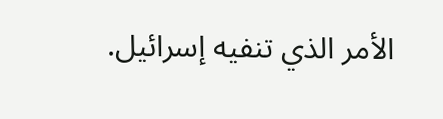الأمر الذي تنفيه إسرائيل.